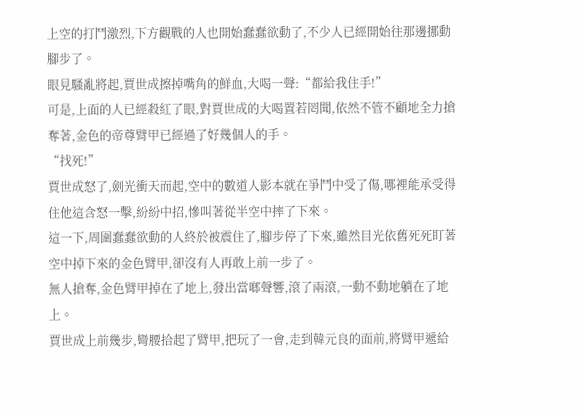上空的打鬥激烈,下方觀戰的人也開始蠢蠢欲動了,不少人已經開始往那邊挪動腳步了。
眼見騷亂將起,賈世成擦掉嘴角的鮮血,大喝一聲:“都給我住手!”
可是,上面的人已經殺紅了眼,對賈世成的大喝置若罔聞,依然不管不顧地全力搶奪著,金色的帝尊臂甲已經過了好幾個人的手。
“找死!”
賈世成怒了,劍光衝天而起,空中的數道人影本就在爭鬥中受了傷,哪裡能承受得住他這含怒一擊,紛紛中招,慘叫著從半空中摔了下來。
這一下,周圍蠢蠢欲動的人終於被震住了,腳步停了下來,雖然目光依舊死死盯著空中掉下來的金色臂甲,卻沒有人再敢上前一步了。
無人搶奪,金色臂甲掉在了地上,發出當啷聲響,滾了兩滾,一動不動地躺在了地上。
賈世成上前幾步,彎腰拾起了臂甲,把玩了一會,走到韓元良的面前,將臂甲遞給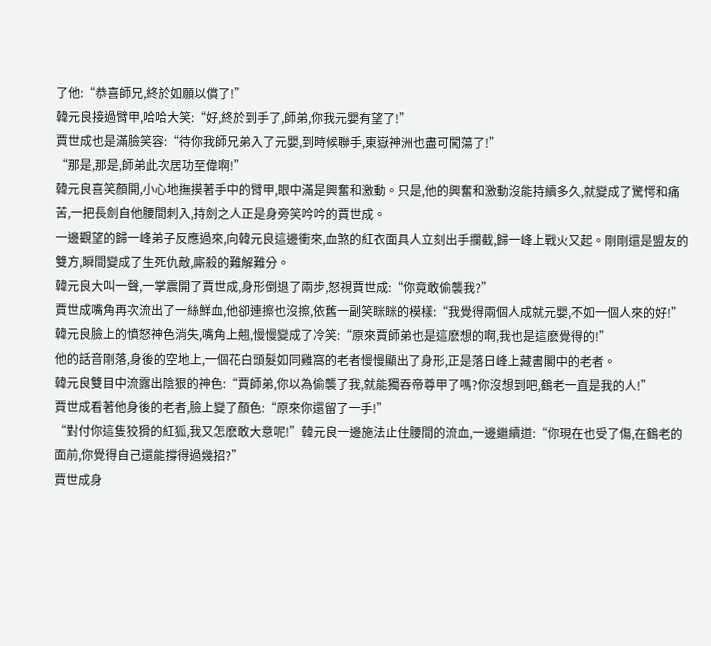了他:“恭喜師兄,終於如願以償了!”
韓元良接過臂甲,哈哈大笑:“好,終於到手了,師弟,你我元嬰有望了!”
賈世成也是滿臉笑容:“待你我師兄弟入了元嬰,到時候聯手,東嶽神洲也盡可闖蕩了!”
“那是,那是,師弟此次居功至偉啊!”
韓元良喜笑顏開,小心地撫摸著手中的臂甲,眼中滿是興奮和激動。只是,他的興奮和激動沒能持續多久,就變成了驚愕和痛苦,一把長劍自他腰間刺入,持劍之人正是身旁笑吟吟的賈世成。
一邊觀望的歸一峰弟子反應過來,向韓元良這邊衝來,血煞的紅衣面具人立刻出手攔截,歸一峰上戰火又起。剛剛還是盟友的雙方,瞬間變成了生死仇敵,廝殺的難解難分。
韓元良大叫一聲,一掌震開了賈世成,身形倒退了兩步,怒視賈世成:“你竟敢偷襲我?”
賈世成嘴角再次流出了一絲鮮血,他卻連擦也沒擦,依舊一副笑眯眯的模樣:“我覺得兩個人成就元嬰,不如一個人來的好!”
韓元良臉上的憤怒神色消失,嘴角上翹,慢慢變成了冷笑:“原來賈師弟也是這麽想的啊,我也是這麽覺得的!”
他的話音剛落,身後的空地上,一個花白頭髮如同雞窩的老者慢慢顯出了身形,正是落日峰上藏書閣中的老者。
韓元良雙目中流露出陰狠的神色:“賈師弟,你以為偷襲了我,就能獨吞帝尊甲了嗎?你沒想到吧,鶴老一直是我的人!”
賈世成看著他身後的老者,臉上變了顏色:“原來你還留了一手!”
“對付你這隻狡猾的紅狐,我又怎麽敢大意呢!”韓元良一邊施法止住腰間的流血,一邊繼續道:“你現在也受了傷,在鶴老的面前,你覺得自己還能撐得過幾招?”
賈世成身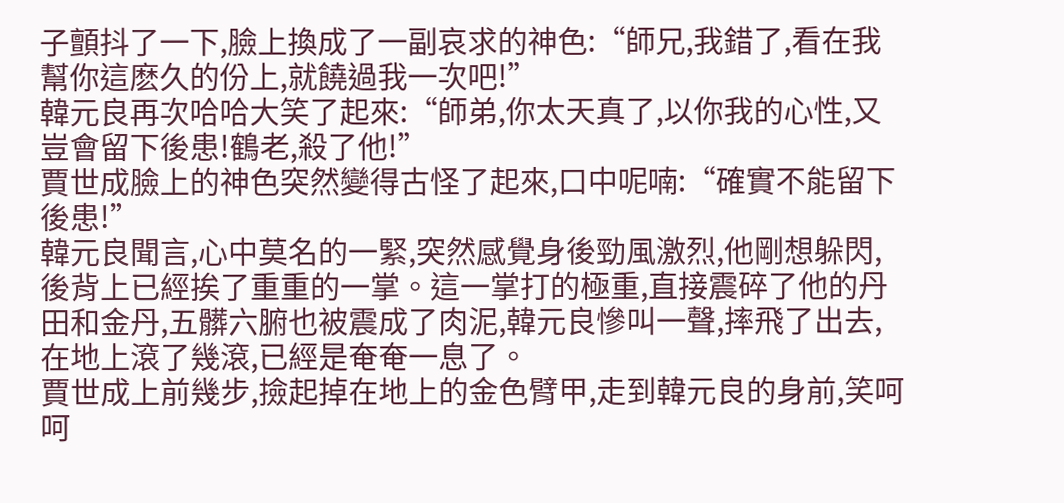子顫抖了一下,臉上換成了一副哀求的神色:“師兄,我錯了,看在我幫你這麽久的份上,就饒過我一次吧!”
韓元良再次哈哈大笑了起來:“師弟,你太天真了,以你我的心性,又豈會留下後患!鶴老,殺了他!”
賈世成臉上的神色突然變得古怪了起來,口中呢喃:“確實不能留下後患!”
韓元良聞言,心中莫名的一緊,突然感覺身後勁風激烈,他剛想躲閃,後背上已經挨了重重的一掌。這一掌打的極重,直接震碎了他的丹田和金丹,五髒六腑也被震成了肉泥,韓元良慘叫一聲,摔飛了出去,在地上滾了幾滾,已經是奄奄一息了。
賈世成上前幾步,撿起掉在地上的金色臂甲,走到韓元良的身前,笑呵呵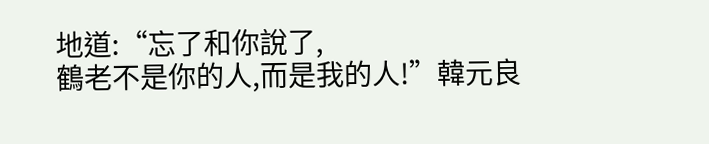地道:“忘了和你說了,
鶴老不是你的人,而是我的人!”韓元良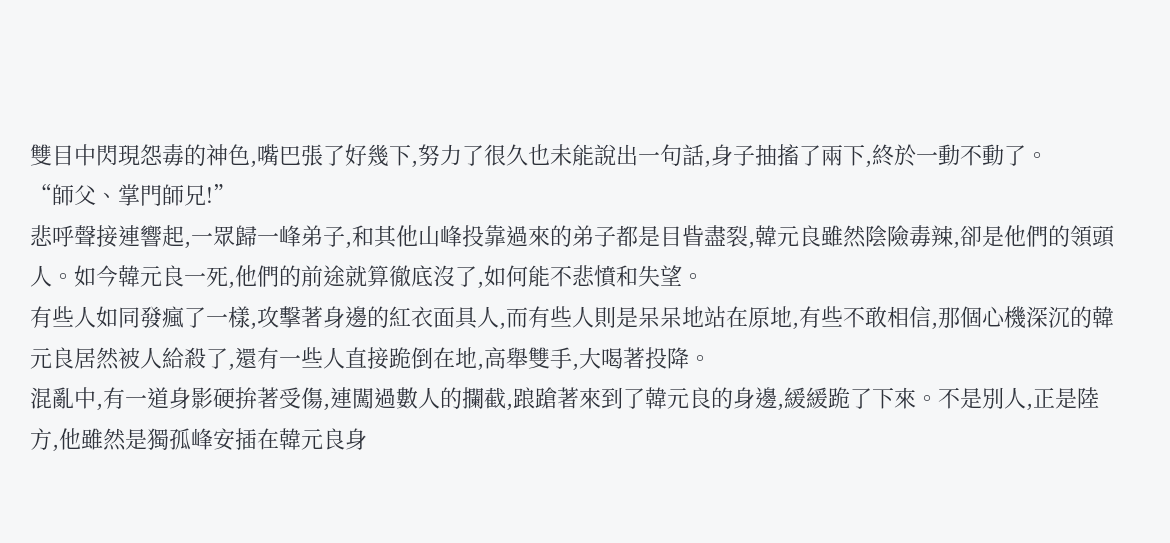雙目中閃現怨毒的神色,嘴巴張了好幾下,努力了很久也未能說出一句話,身子抽搐了兩下,終於一動不動了。
“師父、掌門師兄!”
悲呼聲接連響起,一眾歸一峰弟子,和其他山峰投靠過來的弟子都是目眥盡裂,韓元良雖然陰險毒辣,卻是他們的領頭人。如今韓元良一死,他們的前途就算徹底沒了,如何能不悲憤和失望。
有些人如同發瘋了一樣,攻擊著身邊的紅衣面具人,而有些人則是呆呆地站在原地,有些不敢相信,那個心機深沉的韓元良居然被人給殺了,還有一些人直接跪倒在地,高舉雙手,大喝著投降。
混亂中,有一道身影硬拚著受傷,連闖過數人的攔截,踉蹌著來到了韓元良的身邊,緩緩跪了下來。不是別人,正是陸方,他雖然是獨孤峰安插在韓元良身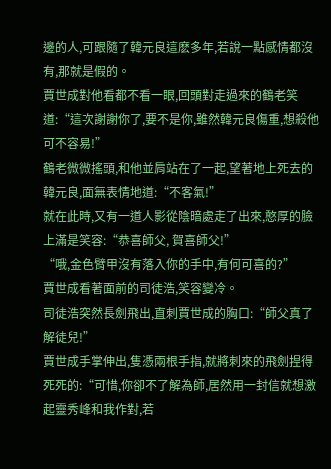邊的人,可跟隨了韓元良這麽多年,若說一點感情都沒有,那就是假的。
賈世成對他看都不看一眼,回頭對走過來的鶴老笑道:“這次謝謝你了,要不是你,雖然韓元良傷重,想殺他可不容易!”
鶴老微微搖頭,和他並肩站在了一起,望著地上死去的韓元良,面無表情地道:“不客氣!”
就在此時,又有一道人影從陰暗處走了出來,憨厚的臉上滿是笑容:“恭喜師父, 賀喜師父!”
“哦,金色臂甲沒有落入你的手中,有何可喜的?”
賈世成看著面前的司徒浩,笑容變冷。
司徒浩突然長劍飛出,直刺賈世成的胸口:“師父真了解徒兒!”
賈世成手掌伸出,隻憑兩根手指,就將刺來的飛劍捏得死死的:“可惜,你卻不了解為師,居然用一封信就想激起靈秀峰和我作對,若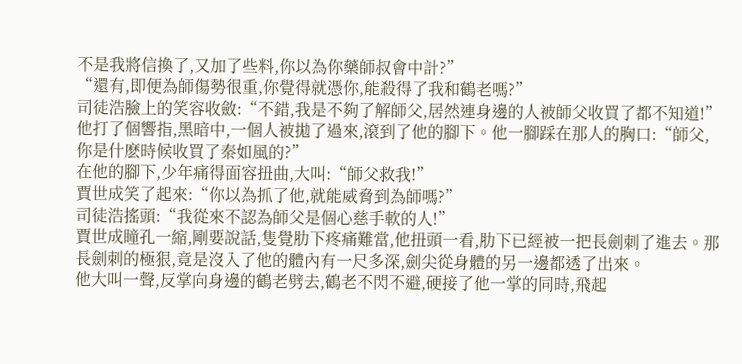不是我將信換了,又加了些料,你以為你藥師叔會中計?”
“還有,即便為師傷勢很重,你覺得就憑你,能殺得了我和鶴老嗎?”
司徒浩臉上的笑容收斂:“不錯,我是不夠了解師父,居然連身邊的人被師父收買了都不知道!”
他打了個響指,黑暗中,一個人被拋了過來,滾到了他的腳下。他一腳踩在那人的胸口:“師父,你是什麽時候收買了秦如風的?”
在他的腳下,少年痛得面容扭曲,大叫:“師父救我!”
賈世成笑了起來:“你以為抓了他,就能威脅到為師嗎?”
司徒浩搖頭:“我從來不認為師父是個心慈手軟的人!”
賈世成瞳孔一縮,剛要說話,隻覺肋下疼痛難當,他扭頭一看,肋下已經被一把長劍刺了進去。那長劍刺的極狠,竟是沒入了他的體內有一尺多深,劍尖從身體的另一邊都透了出來。
他大叫一聲,反掌向身邊的鶴老劈去,鶴老不閃不避,硬接了他一掌的同時,飛起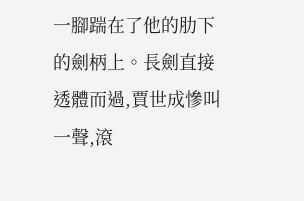一腳踹在了他的肋下的劍柄上。長劍直接透體而過,賈世成慘叫一聲,滾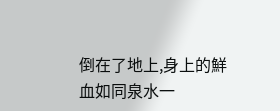倒在了地上,身上的鮮血如同泉水一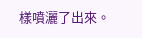樣噴灑了出來。